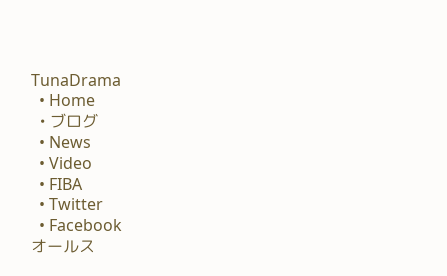TunaDrama
  • Home
  • ブログ
  • News
  • Video
  • FIBA
  • Twitter
  • Facebook
オールス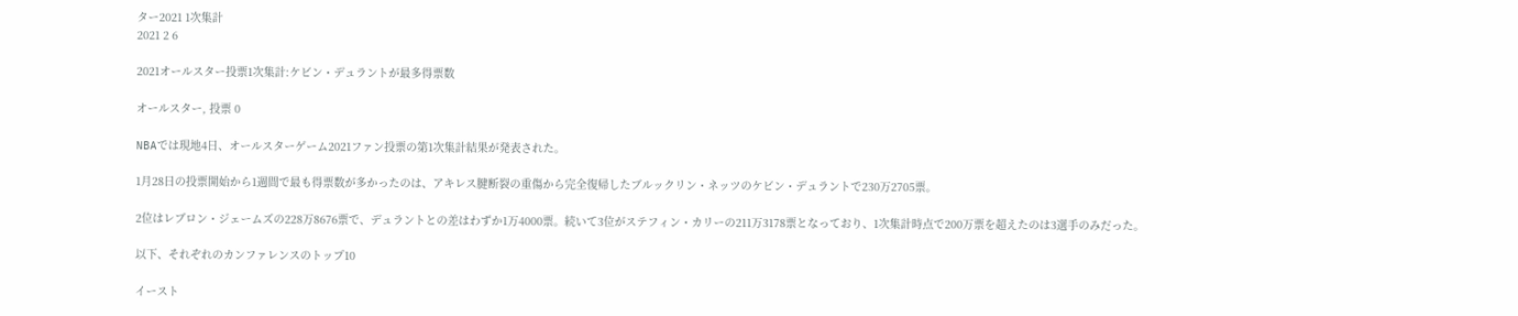ター2021 1次集計
2021 2 6

2021オールスター投票1次集計:ケビン・デュラントが最多得票数

オールスター, 投票 0

NBAでは現地4日、オールスターゲーム2021ファン投票の第1次集計結果が発表された。

1月28日の投票開始から1週間で最も得票数が多かったのは、アキレス腱断裂の重傷から完全復帰したブルックリン・ネッツのケビン・デュラントで230万2705票。

2位はレブロン・ジェームズの228万8676票で、デュラントとの差はわずか1万4000票。続いて3位がステフィン・カリーの211万3178票となっており、1次集計時点で200万票を超えたのは3選手のみだった。

以下、それぞれのカンファレンスのトップ10

イースト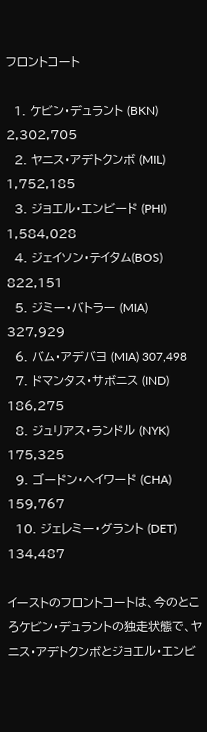フロントコート

  1. ケビン・デュラント (BKN) 2,302,705
  2. ヤニス・アデトクンボ (MIL) 1,752,185
  3. ジョエル・エンビード (PHI) 1,584,028
  4. ジェイソン・テイタム(BOS) 822,151
  5. ジミー・バトラー (MIA) 327,929
  6. バム・アデバヨ (MIA) 307,498
  7. ドマンタス・サボニス (IND) 186,275
  8. ジュリアス・ランドル (NYK) 175,325
  9. ゴードン・ヘイワード (CHA) 159,767
  10. ジェレミー・グラント (DET) 134,487

イーストのフロントコートは、今のところケビン・デュラントの独走状態で、ヤニス・アデトクンボとジョエル・エンビ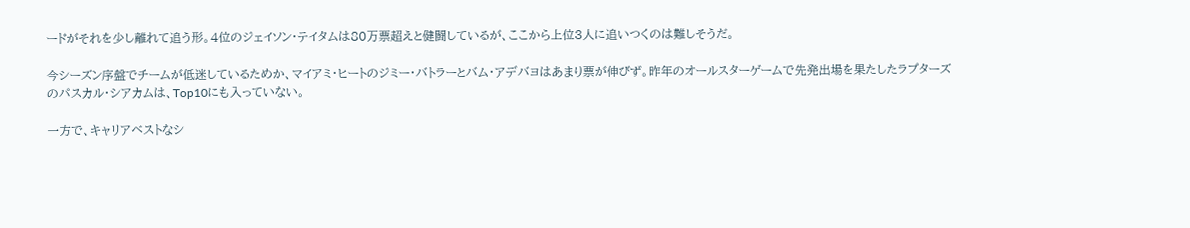ードがそれを少し離れて追う形。4位のジェイソン・テイタムは80万票超えと健闘しているが、ここから上位3人に追いつくのは難しそうだ。

今シーズン序盤でチームが低迷しているためか、マイアミ・ヒートのジミー・バトラーとバム・アデバヨはあまり票が伸びず。昨年のオールスターゲームで先発出場を果たしたラプターズのパスカル・シアカムは、Top10にも入っていない。

一方で、キャリアベストなシ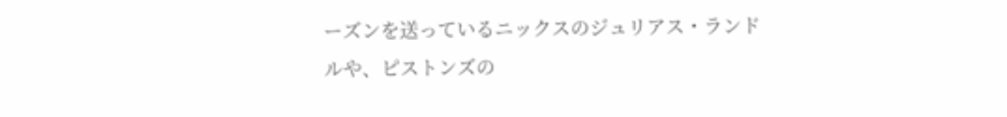ーズンを送っているニックスのジュリアス・ランドルや、ピストンズの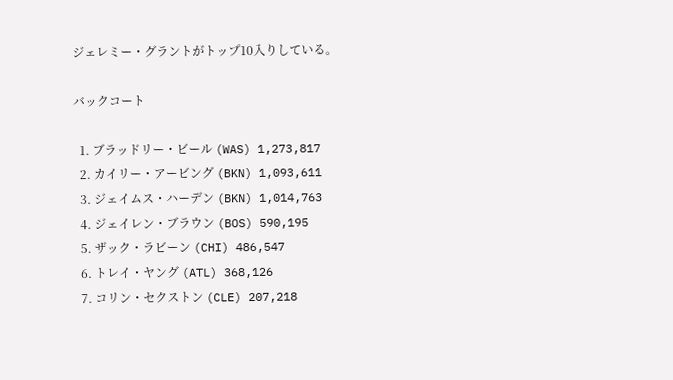ジェレミー・グラントがトップ10入りしている。

バックコート

  1. ブラッドリー・ビール (WAS) 1,273,817
  2. カイリー・アービング (BKN) 1,093,611
  3. ジェイムス・ハーデン (BKN) 1,014,763
  4. ジェイレン・ブラウン (BOS) 590,195
  5. ザック・ラビーン (CHI) 486,547
  6. トレイ・ヤング (ATL) 368,126
  7. コリン・セクストン (CLE) 207,218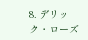8. デリック・ローズ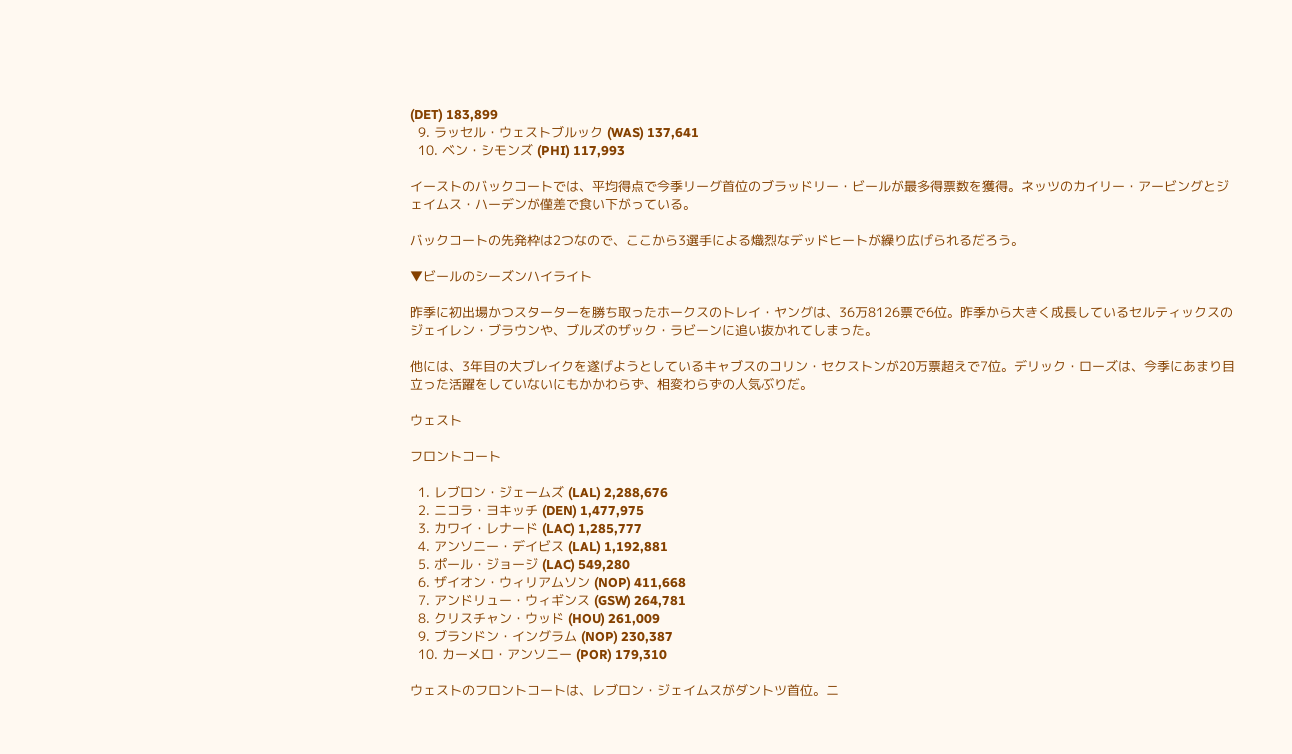(DET) 183,899
  9. ラッセル・ウェストブルック (WAS) 137,641
  10. ベン・シモンズ (PHI) 117,993

イーストのバックコートでは、平均得点で今季リーグ首位のブラッドリー・ビールが最多得票数を獲得。ネッツのカイリー・アービングとジェイムス・ハーデンが僅差で食い下がっている。

バックコートの先発枠は2つなので、ここから3選手による熾烈なデッドヒートが繰り広げられるだろう。

▼ビールのシーズンハイライト

昨季に初出場かつスターターを勝ち取ったホークスのトレイ・ヤングは、36万8126票で6位。昨季から大きく成長しているセルティックスのジェイレン・ブラウンや、ブルズのザック・ラビーンに追い抜かれてしまった。

他には、3年目の大ブレイクを遂げようとしているキャブスのコリン・セクストンが20万票超えで7位。デリック・ローズは、今季にあまり目立った活躍をしていないにもかかわらず、相変わらずの人気ぶりだ。

ウェスト

フロントコート

  1. レブロン・ジェームズ (LAL) 2,288,676
  2. ニコラ・ヨキッチ (DEN) 1,477,975
  3. カワイ・レナード (LAC) 1,285,777
  4. アンソニー・デイビス (LAL) 1,192,881
  5. ポール・ジョージ (LAC) 549,280
  6. ザイオン・ウィリアムソン (NOP) 411,668
  7. アンドリュー・ウィギンス (GSW) 264,781
  8. クリスチャン・ウッド (HOU) 261,009
  9. ブランドン・イングラム (NOP) 230,387
  10. カーメロ・アンソニー (POR) 179,310

ウェストのフロントコートは、レブロン・ジェイムスがダントツ首位。ニ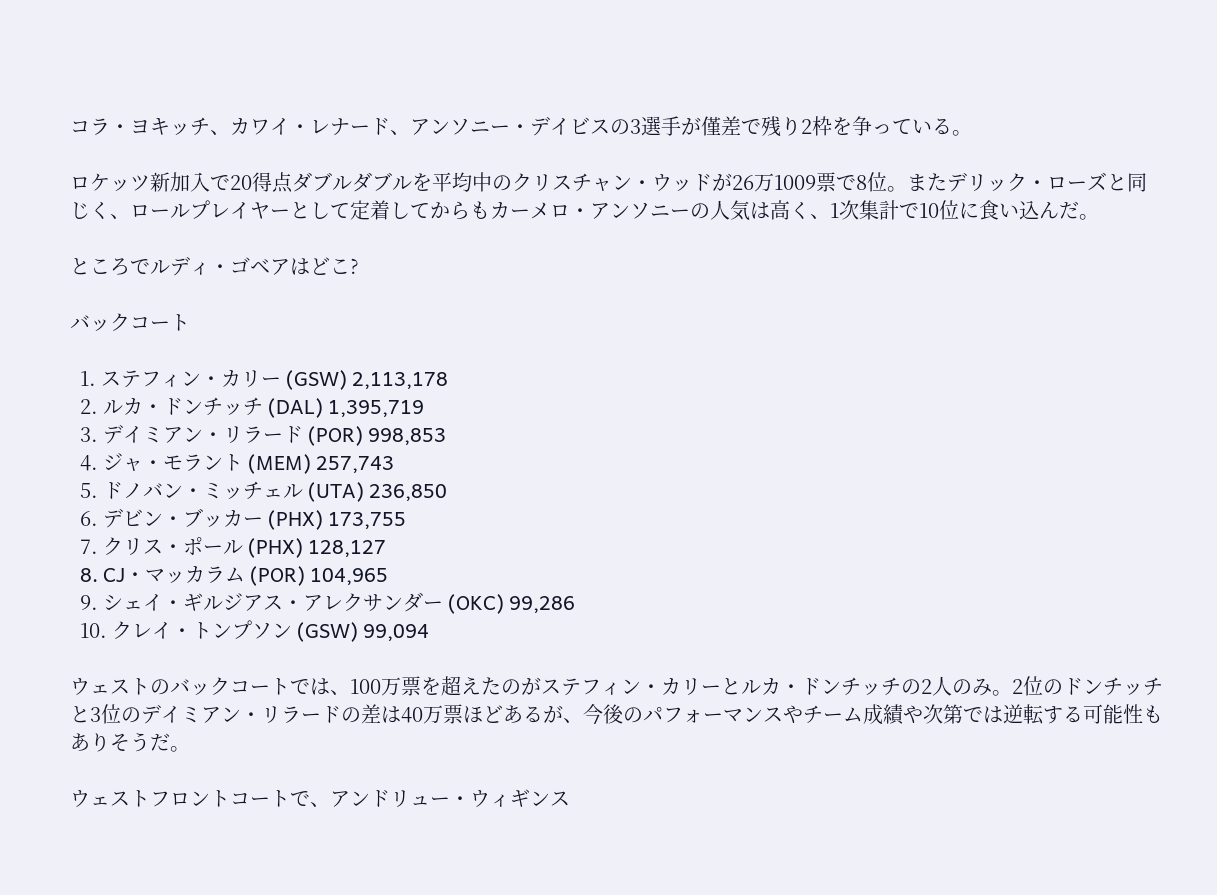コラ・ヨキッチ、カワイ・レナード、アンソニー・デイビスの3選手が僅差で残り2枠を争っている。

ロケッツ新加入で20得点ダブルダブルを平均中のクリスチャン・ウッドが26万1009票で8位。またデリック・ローズと同じく、ロールプレイヤーとして定着してからもカーメロ・アンソニーの人気は高く、1次集計で10位に食い込んだ。

ところでルディ・ゴベアはどこ?

バックコート

  1. ステフィン・カリー (GSW) 2,113,178
  2. ルカ・ドンチッチ (DAL) 1,395,719
  3. デイミアン・リラード (POR) 998,853
  4. ジャ・モラント (MEM) 257,743
  5. ドノバン・ミッチェル (UTA) 236,850
  6. デビン・ブッカー (PHX) 173,755
  7. クリス・ポール (PHX) 128,127
  8. CJ・マッカラム (POR) 104,965
  9. シェイ・ギルジアス・アレクサンダー (OKC) 99,286
  10. クレイ・トンプソン (GSW) 99,094

ウェストのバックコートでは、100万票を超えたのがステフィン・カリーとルカ・ドンチッチの2人のみ。2位のドンチッチと3位のデイミアン・リラードの差は40万票ほどあるが、今後のパフォーマンスやチーム成績や次第では逆転する可能性もありそうだ。

ウェストフロントコートで、アンドリュー・ウィギンス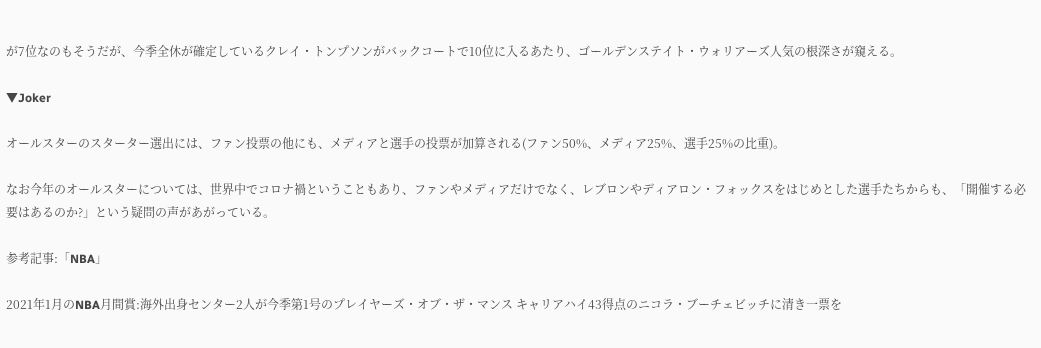が7位なのもそうだが、今季全休が確定しているクレイ・トンプソンがバックコートで10位に入るあたり、ゴールデンステイト・ウォリアーズ人気の根深さが窺える。

▼Joker

オールスターのスターター選出には、ファン投票の他にも、メディアと選手の投票が加算される(ファン50%、メディア25%、選手25%の比重)。

なお今年のオールスターについては、世界中でコロナ禍ということもあり、ファンやメディアだけでなく、レブロンやディアロン・フォックスをはじめとした選手たちからも、「開催する必要はあるのか?」という疑問の声があがっている。

参考記事:「NBA」

2021年1月のNBA月間賞:海外出身センター2人が今季第1号のプレイヤーズ・オブ・ザ・マンス キャリアハイ43得点のニコラ・ブーチェビッチに清き一票を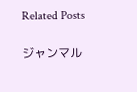Related Posts

ジャンマル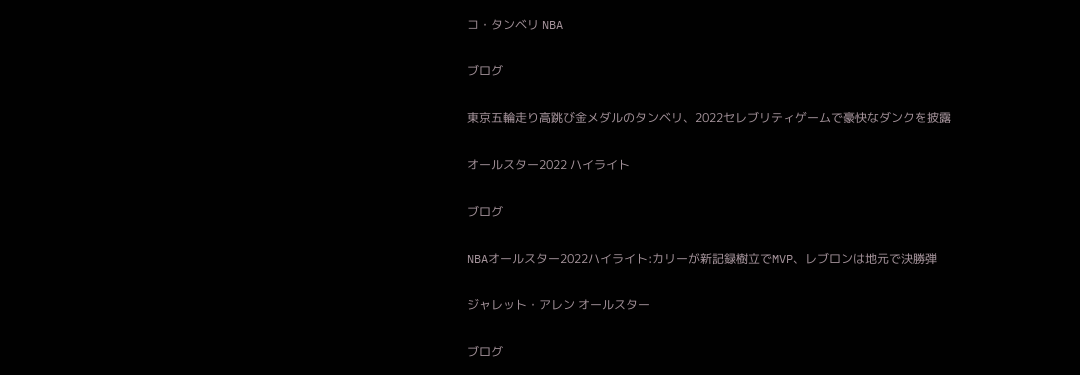コ・タンベリ NBA

ブログ

東京五輪走り高跳び金メダルのタンベリ、2022セレブリティゲームで豪快なダンクを披露

オールスター2022 ハイライト

ブログ

NBAオールスター2022ハイライト:カリーが新記録樹立でMVP、レブロンは地元で決勝弾

ジャレット・アレン オールスター

ブログ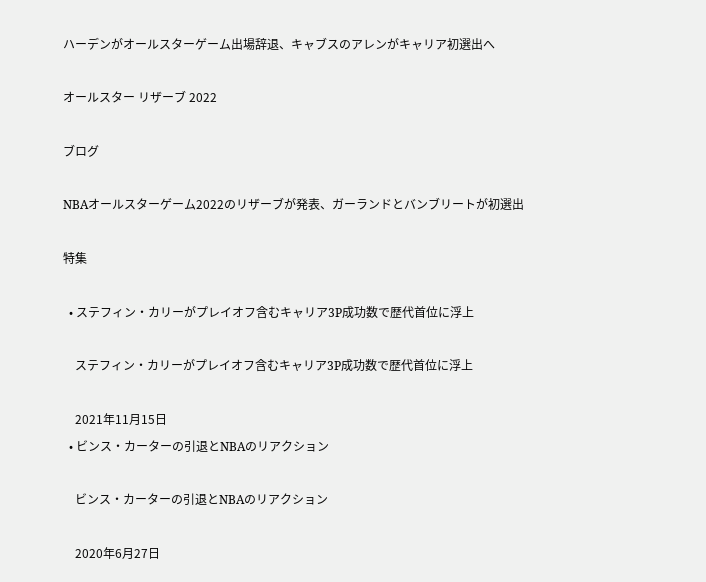ハーデンがオールスターゲーム出場辞退、キャブスのアレンがキャリア初選出へ

オールスター リザーブ 2022

ブログ

NBAオールスターゲーム2022のリザーブが発表、ガーランドとバンブリートが初選出

特集

  • ステフィン・カリーがプレイオフ含むキャリア3P成功数で歴代首位に浮上

    ステフィン・カリーがプレイオフ含むキャリア3P成功数で歴代首位に浮上

    2021年11月15日
  • ビンス・カーターの引退とNBAのリアクション

    ビンス・カーターの引退とNBAのリアクション

    2020年6月27日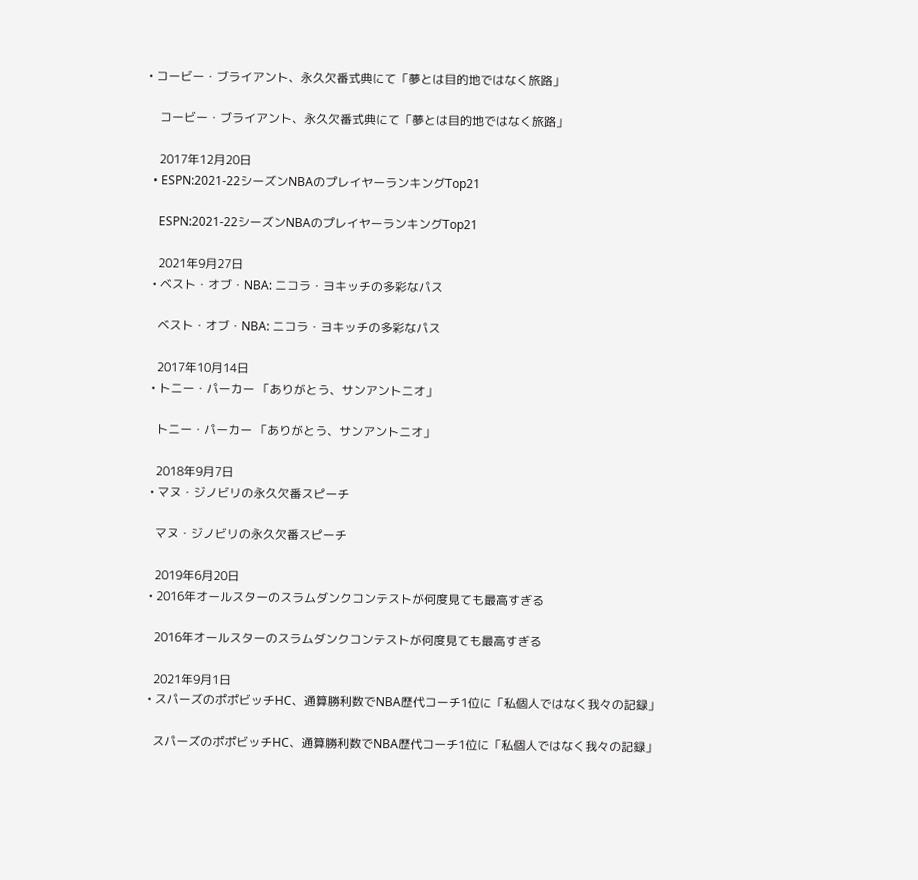• コービー・ブライアント、永久欠番式典にて「夢とは目的地ではなく旅路」

    コービー・ブライアント、永久欠番式典にて「夢とは目的地ではなく旅路」

    2017年12月20日
  • ESPN:2021-22シーズンNBAのプレイヤーランキングTop21

    ESPN:2021-22シーズンNBAのプレイヤーランキングTop21

    2021年9月27日
  • ベスト・オブ・NBA: ニコラ・ヨキッチの多彩なパス

    ベスト・オブ・NBA: ニコラ・ヨキッチの多彩なパス

    2017年10月14日
  • トニー・パーカー 「ありがとう、サンアントニオ」

    トニー・パーカー 「ありがとう、サンアントニオ」

    2018年9月7日
  • マヌ・ジノビリの永久欠番スピーチ

    マヌ・ジノビリの永久欠番スピーチ

    2019年6月20日
  • 2016年オールスターのスラムダンクコンテストが何度見ても最高すぎる

    2016年オールスターのスラムダンクコンテストが何度見ても最高すぎる

    2021年9月1日
  • スパーズのポポビッチHC、通算勝利数でNBA歴代コーチ1位に「私個人ではなく我々の記録」

    スパーズのポポビッチHC、通算勝利数でNBA歴代コーチ1位に「私個人ではなく我々の記録」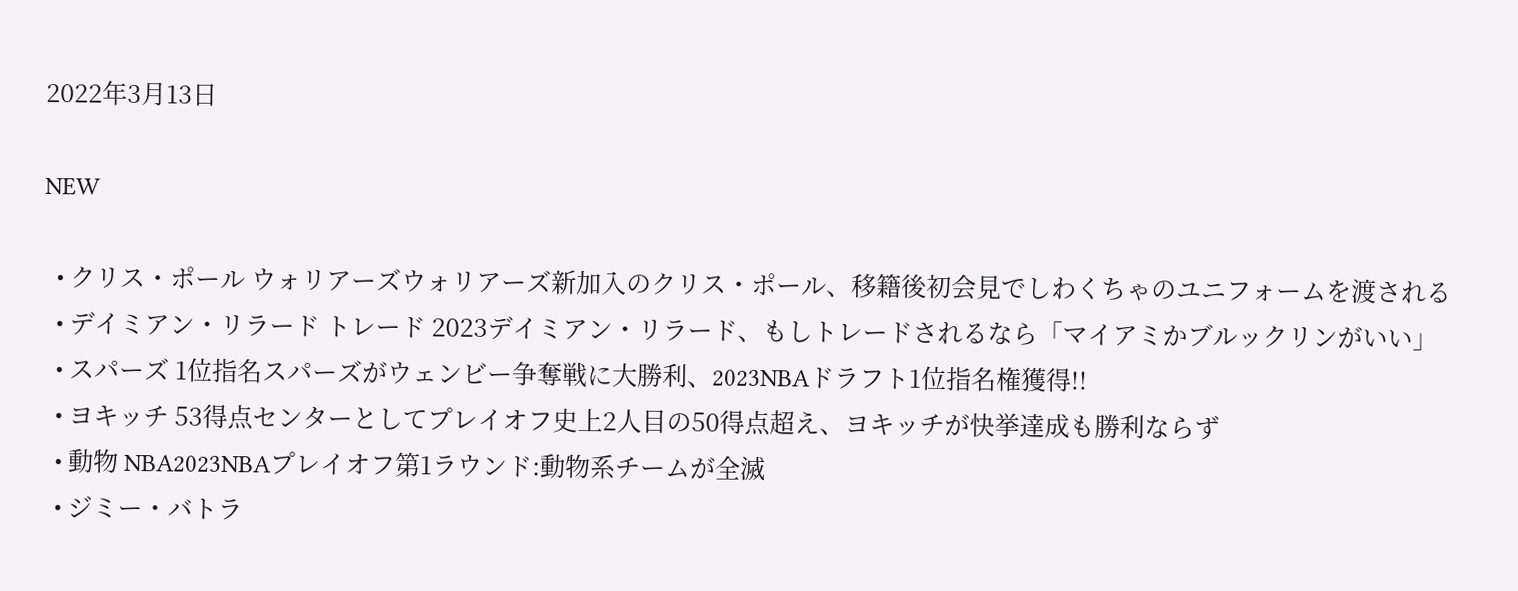2022年3月13日

NEW

  • クリス・ポール ウォリアーズウォリアーズ新加入のクリス・ポール、移籍後初会見でしわくちゃのユニフォームを渡される
  • デイミアン・リラード トレード 2023デイミアン・リラード、もしトレードされるなら「マイアミかブルックリンがいい」
  • スパーズ 1位指名スパーズがウェンビー争奪戦に大勝利、2023NBAドラフト1位指名権獲得!!
  • ヨキッチ 53得点センターとしてプレイオフ史上2人目の50得点超え、ヨキッチが快挙達成も勝利ならず
  • 動物 NBA2023NBAプレイオフ第1ラウンド:動物系チームが全滅
  • ジミー・バトラ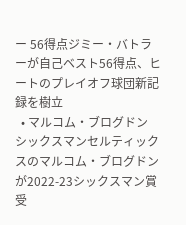ー 56得点ジミー・バトラーが自己ベスト56得点、ヒートのプレイオフ球団新記録を樹立
  • マルコム・ブログドン シックスマンセルティックスのマルコム・ブログドンが2022-23シックスマン賞受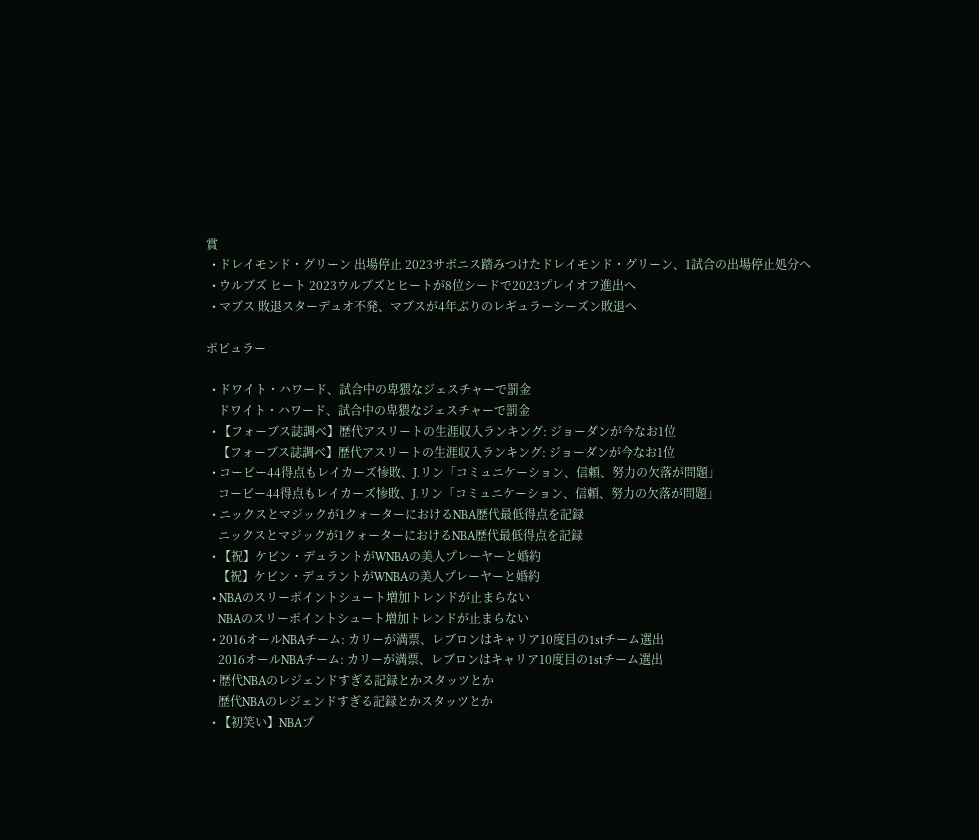賞
  • ドレイモンド・グリーン 出場停止 2023サボニス踏みつけたドレイモンド・グリーン、1試合の出場停止処分へ
  • ウルブズ ヒート 2023ウルブズとヒートが8位シードで2023プレイオフ進出へ
  • マブス 敗退スターデュオ不発、マブスが4年ぶりのレギュラーシーズン敗退へ

ポピュラー

  • ドワイト・ハワード、試合中の卑猥なジェスチャーで罰金
    ドワイト・ハワード、試合中の卑猥なジェスチャーで罰金
  • 【フォーブス誌調べ】歴代アスリートの生涯収入ランキング: ジョーダンが今なお1位
    【フォーブス誌調べ】歴代アスリートの生涯収入ランキング: ジョーダンが今なお1位
  • コービー44得点もレイカーズ惨敗、J.リン「コミュニケーション、信頼、努力の欠落が問題」
    コービー44得点もレイカーズ惨敗、J.リン「コミュニケーション、信頼、努力の欠落が問題」
  • ニックスとマジックが1クォーターにおけるNBA歴代最低得点を記録
    ニックスとマジックが1クォーターにおけるNBA歴代最低得点を記録
  • 【祝】ケビン・デュラントがWNBAの美人プレーヤーと婚約
    【祝】ケビン・デュラントがWNBAの美人プレーヤーと婚約
  • NBAのスリーポイントシュート増加トレンドが止まらない
    NBAのスリーポイントシュート増加トレンドが止まらない
  • 2016オールNBAチーム: カリーが満票、レブロンはキャリア10度目の1stチーム選出
    2016オールNBAチーム: カリーが満票、レブロンはキャリア10度目の1stチーム選出
  • 歴代NBAのレジェンドすぎる記録とかスタッツとか
    歴代NBAのレジェンドすぎる記録とかスタッツとか
  • 【初笑い】NBAプ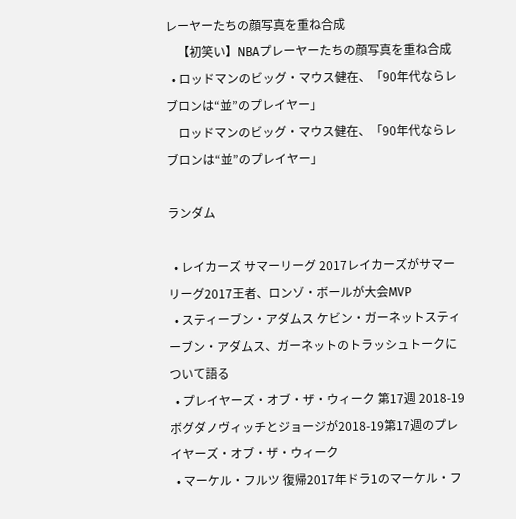レーヤーたちの顔写真を重ね合成
    【初笑い】NBAプレーヤーたちの顔写真を重ね合成
  • ロッドマンのビッグ・マウス健在、「90年代ならレブロンは“並”のプレイヤー」
    ロッドマンのビッグ・マウス健在、「90年代ならレブロンは“並”のプレイヤー」

ランダム

  • レイカーズ サマーリーグ 2017レイカーズがサマーリーグ2017王者、ロンゾ・ボールが大会MVP
  • スティーブン・アダムス ケビン・ガーネットスティーブン・アダムス、ガーネットのトラッシュトークについて語る
  • プレイヤーズ・オブ・ザ・ウィーク 第17週 2018-19ボグダノヴィッチとジョージが2018-19第17週のプレイヤーズ・オブ・ザ・ウィーク
  • マーケル・フルツ 復帰2017年ドラ1のマーケル・フ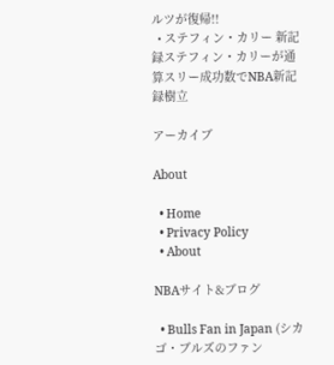ルツが復帰!!
  • ステフィン・カリー 新記録ステフィン・カリーが通算スリー成功数でNBA新記録樹立

アーカイブ

About

  • Home
  • Privacy Policy
  • About

NBAサイト&ブログ

  • Bulls Fan in Japan (シカゴ・ブルズのファン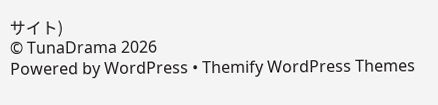サイト)
© TunaDrama 2026
Powered by WordPress • Themify WordPress Themes